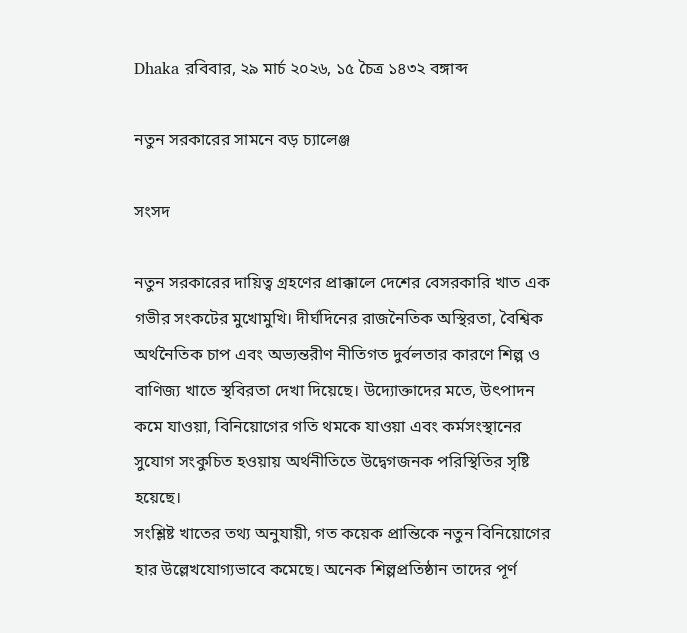Dhaka রবিবার, ২৯ মার্চ ২০২৬, ১৫ চৈত্র ১৪৩২ বঙ্গাব্দ

নতুন সরকারের সামনে বড় চ্যালেঞ্জ

সংসদ

নতুন সরকারের দায়িত্ব গ্রহণের প্রাক্কালে দেশের বেসরকারি খাত এক গভীর সংকটের মুখোমুখি। দীর্ঘদিনের রাজনৈতিক অস্থিরতা, বৈশ্বিক অর্থনৈতিক চাপ এবং অভ্যন্তরীণ নীতিগত দুর্বলতার কারণে শিল্প ও বাণিজ্য খাতে স্থবিরতা দেখা দিয়েছে। উদ্যোক্তাদের মতে, উৎপাদন কমে যাওয়া, বিনিয়োগের গতি থমকে যাওয়া এবং কর্মসংস্থানের সুযোগ সংকুচিত হওয়ায় অর্থনীতিতে উদ্বেগজনক পরিস্থিতির সৃষ্টি হয়েছে।
সংশ্লিষ্ট খাতের তথ্য অনুযায়ী, গত কয়েক প্রান্তিকে নতুন বিনিয়োগের হার উল্লেখযোগ্যভাবে কমেছে। অনেক শিল্পপ্রতিষ্ঠান তাদের পূর্ণ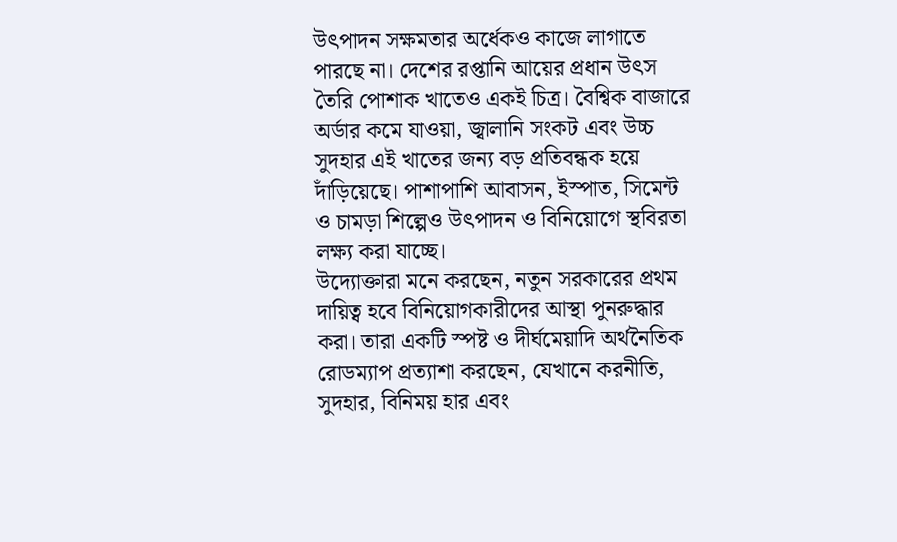উৎপাদন সক্ষমতার অর্ধেকও কাজে লাগাতে পারছে না। দেশের রপ্তানি আয়ের প্রধান উৎস তৈরি পোশাক খাতেও একই চিত্র। বৈশ্বিক বাজারে অর্ডার কমে যাওয়া, জ্বালানি সংকট এবং উচ্চ সুদহার এই খাতের জন্য বড় প্রতিবন্ধক হয়ে দাঁড়িয়েছে। পাশাপাশি আবাসন, ইস্পাত, সিমেন্ট ও চামড়া শিল্পেও উৎপাদন ও বিনিয়োগে স্থবিরতা লক্ষ্য করা যাচ্ছে।
উদ্যোক্তারা মনে করছেন, নতুন সরকারের প্রথম দায়িত্ব হবে বিনিয়োগকারীদের আস্থা পুনরুদ্ধার করা। তারা একটি স্পষ্ট ও দীর্ঘমেয়াদি অর্থনৈতিক রোডম্যাপ প্রত্যাশা করছেন, যেখানে করনীতি, সুদহার, বিনিময় হার এবং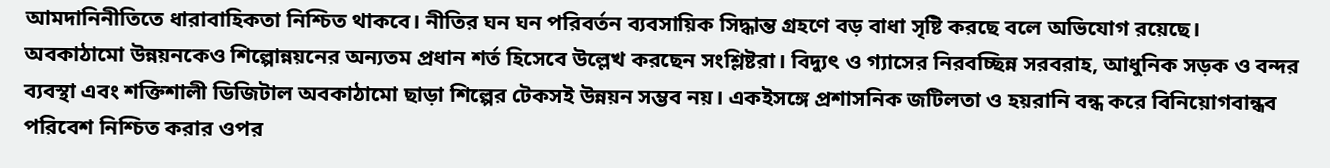আমদানিনীতিতে ধারাবাহিকতা নিশ্চিত থাকবে। নীতির ঘন ঘন পরিবর্তন ব্যবসায়িক সিদ্ধান্ত গ্রহণে বড় বাধা সৃষ্টি করছে বলে অভিযোগ রয়েছে।
অবকাঠামো উন্নয়নকেও শিল্পোন্নয়নের অন্যতম প্রধান শর্ত হিসেবে উল্লেখ করছেন সংশ্লিষ্টরা। বিদ্যুৎ ও গ্যাসের নিরবচ্ছিন্ন সরবরাহ, আধুনিক সড়ক ও বন্দর ব্যবস্থা এবং শক্তিশালী ডিজিটাল অবকাঠামো ছাড়া শিল্পের টেকসই উন্নয়ন সম্ভব নয়। একইসঙ্গে প্রশাসনিক জটিলতা ও হয়রানি বন্ধ করে বিনিয়োগবান্ধব পরিবেশ নিশ্চিত করার ওপর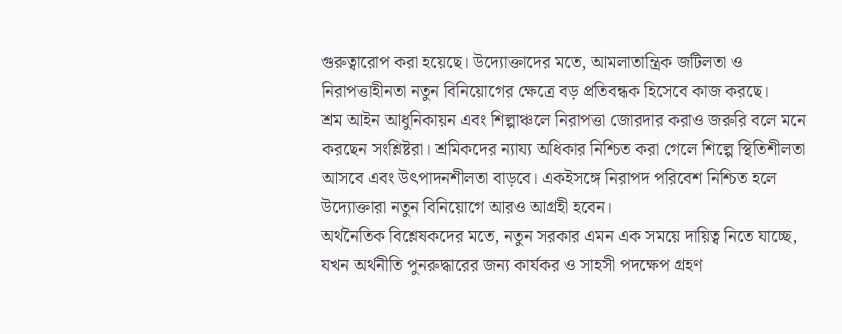গুরুত্বারোপ করা হয়েছে। উদ্যোক্তাদের মতে, আমলাতান্ত্রিক জটিলতা ও নিরাপত্তাহীনতা নতুন বিনিয়োগের ক্ষেত্রে বড় প্রতিবন্ধক হিসেবে কাজ করছে।
শ্রম আইন আধুনিকায়ন এবং শিল্পাঞ্চলে নিরাপত্তা জোরদার করাও জরুরি বলে মনে করছেন সংশ্লিষ্টরা। শ্রমিকদের ন্যায্য অধিকার নিশ্চিত করা গেলে শিল্পে স্থিতিশীলতা আসবে এবং উৎপাদনশীলতা বাড়বে। একইসঙ্গে নিরাপদ পরিবেশ নিশ্চিত হলে উদ্যোক্তারা নতুন বিনিয়োগে আরও আগ্রহী হবেন।
অর্থনৈতিক বিশ্লেষকদের মতে, নতুন সরকার এমন এক সময়ে দায়িত্ব নিতে যাচ্ছে, যখন অর্থনীতি পুনরুদ্ধারের জন্য কার্যকর ও সাহসী পদক্ষেপ গ্রহণ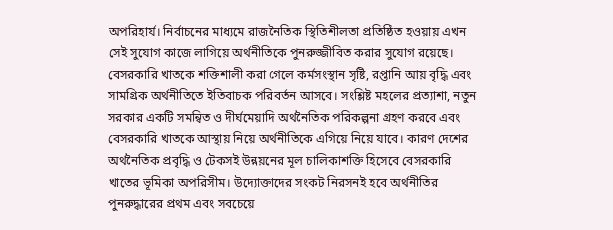অপরিহার্য। নির্বাচনের মাধ্যমে রাজনৈতিক স্থিতিশীলতা প্রতিষ্ঠিত হওয়ায় এখন সেই সুযোগ কাজে লাগিয়ে অর্থনীতিকে পুনরুজ্জীবিত করার সুযোগ রয়েছে। বেসরকারি খাতকে শক্তিশালী করা গেলে কর্মসংস্থান সৃষ্টি, রপ্তানি আয় বৃদ্ধি এবং সামগ্রিক অর্থনীতিতে ইতিবাচক পরিবর্তন আসবে। সংশ্লিষ্ট মহলের প্রত্যাশা, নতুন সরকার একটি সমন্বিত ও দীর্ঘমেয়াদি অর্থনৈতিক পরিকল্পনা গ্রহণ করবে এবং বেসরকারি খাতকে আস্থায় নিয়ে অর্থনীতিকে এগিয়ে নিয়ে যাবে। কারণ দেশের অর্থনৈতিক প্রবৃদ্ধি ও টেকসই উন্নয়নের মূল চালিকাশক্তি হিসেবে বেসরকারি খাতের ভূমিকা অপরিসীম। উদ্যোক্তাদের সংকট নিরসনই হবে অর্থনীতির পুনরুদ্ধারের প্রথম এবং সবচেয়ে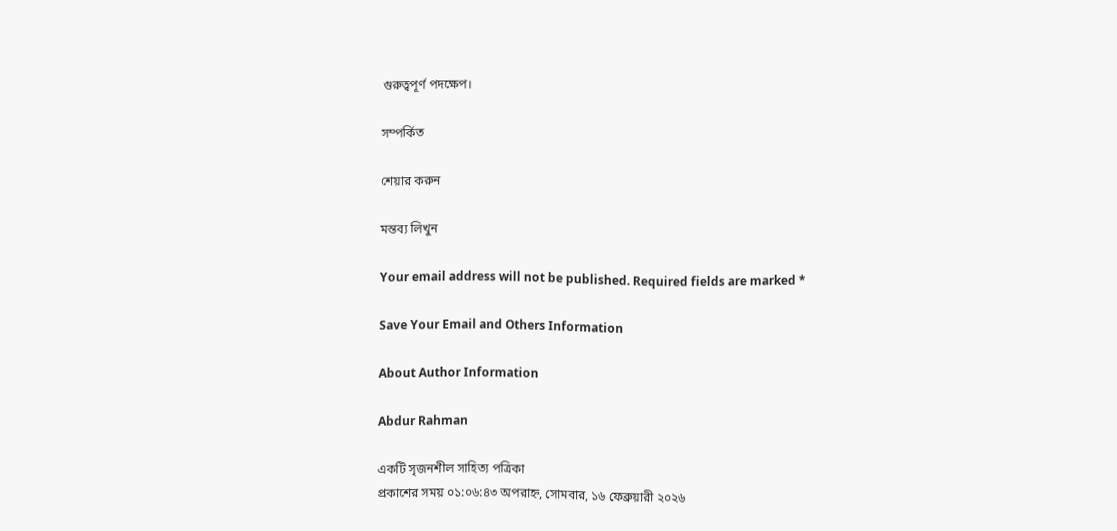গুরুত্বপূর্ণ পদক্ষেপ।

সম্পর্কিত

শেয়ার করুন

মন্তব্য লিখুন

Your email address will not be published. Required fields are marked *

Save Your Email and Others Information

About Author Information

Abdur Rahman

একটি সৃজনশীল সাহিত্য পত্রিকা
প্রকাশের সময় ০১:০৬:৪৩ অপরাহ্ন, সোমবার, ১৬ ফেব্রুয়ারী ২০২৬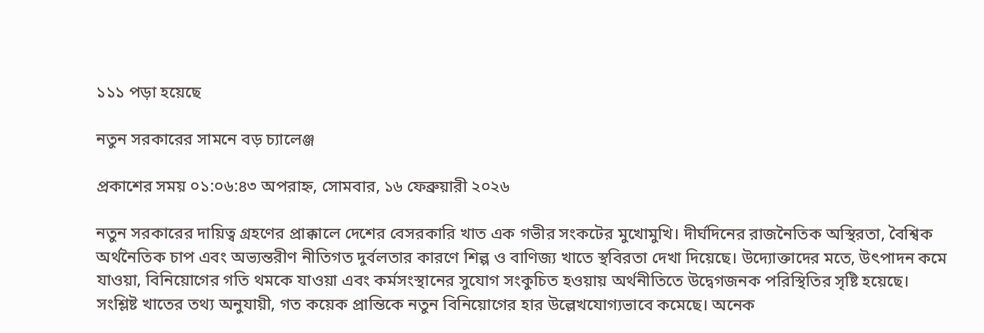১১১ পড়া হয়েছে

নতুন সরকারের সামনে বড় চ্যালেঞ্জ

প্রকাশের সময় ০১:০৬:৪৩ অপরাহ্ন, সোমবার, ১৬ ফেব্রুয়ারী ২০২৬

নতুন সরকারের দায়িত্ব গ্রহণের প্রাক্কালে দেশের বেসরকারি খাত এক গভীর সংকটের মুখোমুখি। দীর্ঘদিনের রাজনৈতিক অস্থিরতা, বৈশ্বিক অর্থনৈতিক চাপ এবং অভ্যন্তরীণ নীতিগত দুর্বলতার কারণে শিল্প ও বাণিজ্য খাতে স্থবিরতা দেখা দিয়েছে। উদ্যোক্তাদের মতে, উৎপাদন কমে যাওয়া, বিনিয়োগের গতি থমকে যাওয়া এবং কর্মসংস্থানের সুযোগ সংকুচিত হওয়ায় অর্থনীতিতে উদ্বেগজনক পরিস্থিতির সৃষ্টি হয়েছে।
সংশ্লিষ্ট খাতের তথ্য অনুযায়ী, গত কয়েক প্রান্তিকে নতুন বিনিয়োগের হার উল্লেখযোগ্যভাবে কমেছে। অনেক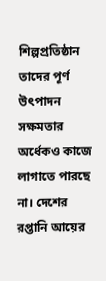শিল্পপ্রতিষ্ঠান তাদের পূর্ণ উৎপাদন সক্ষমতার অর্ধেকও কাজে লাগাতে পারছে না। দেশের রপ্তানি আয়ের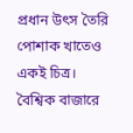প্রধান উৎস তৈরি পোশাক খাতেও একই চিত্র। বৈশ্বিক বাজারে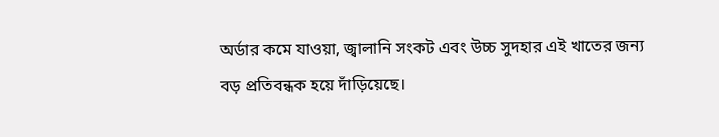অর্ডার কমে যাওয়া, জ্বালানি সংকট এবং উচ্চ সুদহার এই খাতের জন্য বড় প্রতিবন্ধক হয়ে দাঁড়িয়েছে।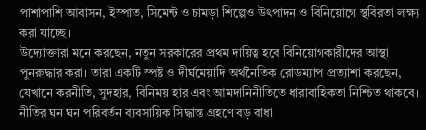পাশাপাশি আবাসন, ইস্পাত, সিমেন্ট ও চামড়া শিল্পেও উৎপাদন ও বিনিয়োগে স্থবিরতা লক্ষ্য করা যাচ্ছে।
উদ্যোক্তারা মনে করছেন, নতুন সরকারের প্রথম দায়িত্ব হবে বিনিয়োগকারীদের আস্থা পুনরুদ্ধার করা। তারা একটি স্পষ্ট ও দীর্ঘমেয়াদি অর্থনৈতিক রোডম্যাপ প্রত্যাশা করছেন, যেখানে করনীতি, সুদহার, বিনিময় হার এবং আমদানিনীতিতে ধারাবাহিকতা নিশ্চিত থাকবে। নীতির ঘন ঘন পরিবর্তন ব্যবসায়িক সিদ্ধান্ত গ্রহণে বড় বাধা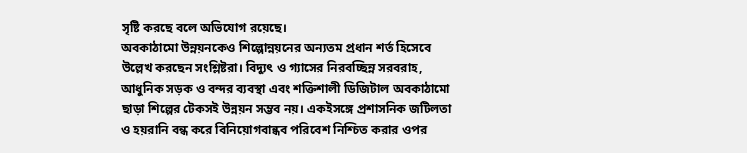সৃষ্টি করছে বলে অভিযোগ রয়েছে।
অবকাঠামো উন্নয়নকেও শিল্পোন্নয়নের অন্যতম প্রধান শর্ত হিসেবে উল্লেখ করছেন সংশ্লিষ্টরা। বিদ্যুৎ ও গ্যাসের নিরবচ্ছিন্ন সরবরাহ, আধুনিক সড়ক ও বন্দর ব্যবস্থা এবং শক্তিশালী ডিজিটাল অবকাঠামো ছাড়া শিল্পের টেকসই উন্নয়ন সম্ভব নয়। একইসঙ্গে প্রশাসনিক জটিলতা ও হয়রানি বন্ধ করে বিনিয়োগবান্ধব পরিবেশ নিশ্চিত করার ওপর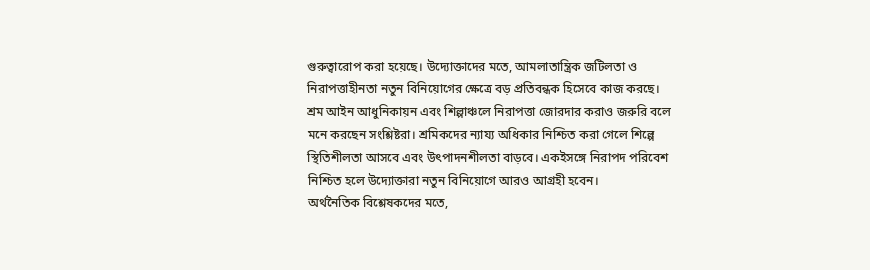গুরুত্বারোপ করা হয়েছে। উদ্যোক্তাদের মতে, আমলাতান্ত্রিক জটিলতা ও নিরাপত্তাহীনতা নতুন বিনিয়োগের ক্ষেত্রে বড় প্রতিবন্ধক হিসেবে কাজ করছে।
শ্রম আইন আধুনিকায়ন এবং শিল্পাঞ্চলে নিরাপত্তা জোরদার করাও জরুরি বলে মনে করছেন সংশ্লিষ্টরা। শ্রমিকদের ন্যায্য অধিকার নিশ্চিত করা গেলে শিল্পে স্থিতিশীলতা আসবে এবং উৎপাদনশীলতা বাড়বে। একইসঙ্গে নিরাপদ পরিবেশ নিশ্চিত হলে উদ্যোক্তারা নতুন বিনিয়োগে আরও আগ্রহী হবেন।
অর্থনৈতিক বিশ্লেষকদের মতে,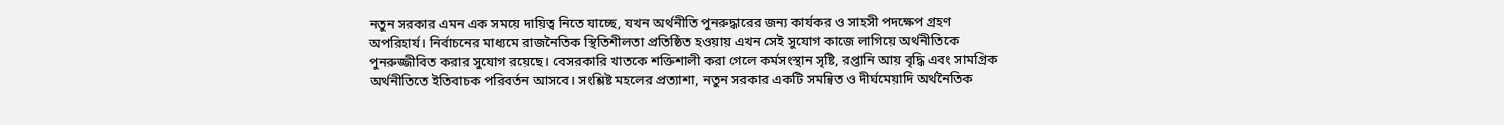নতুন সরকার এমন এক সময়ে দায়িত্ব নিতে যাচ্ছে, যখন অর্থনীতি পুনরুদ্ধারের জন্য কার্যকর ও সাহসী পদক্ষেপ গ্রহণ অপরিহার্য। নির্বাচনের মাধ্যমে রাজনৈতিক স্থিতিশীলতা প্রতিষ্ঠিত হওয়ায় এখন সেই সুযোগ কাজে লাগিয়ে অর্থনীতিকে পুনরুজ্জীবিত করার সুযোগ রয়েছে। বেসরকারি খাতকে শক্তিশালী করা গেলে কর্মসংস্থান সৃষ্টি, রপ্তানি আয় বৃদ্ধি এবং সামগ্রিক অর্থনীতিতে ইতিবাচক পরিবর্তন আসবে। সংশ্লিষ্ট মহলের প্রত্যাশা, নতুন সরকার একটি সমন্বিত ও দীর্ঘমেয়াদি অর্থনৈতিক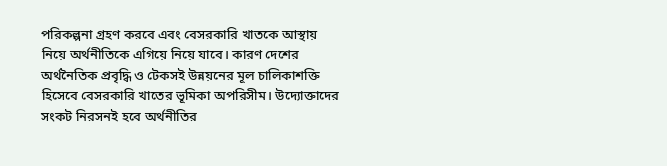পরিকল্পনা গ্রহণ করবে এবং বেসরকারি খাতকে আস্থায় নিয়ে অর্থনীতিকে এগিয়ে নিয়ে যাবে। কারণ দেশের অর্থনৈতিক প্রবৃদ্ধি ও টেকসই উন্নয়নের মূল চালিকাশক্তি হিসেবে বেসরকারি খাতের ভূমিকা অপরিসীম। উদ্যোক্তাদের সংকট নিরসনই হবে অর্থনীতির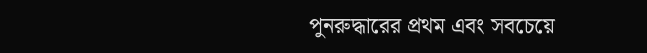পুনরুদ্ধারের প্রথম এবং সবচেয়ে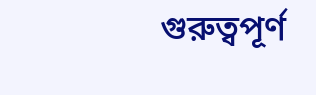গুরুত্বপূর্ণ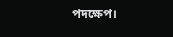পদক্ষেপ।